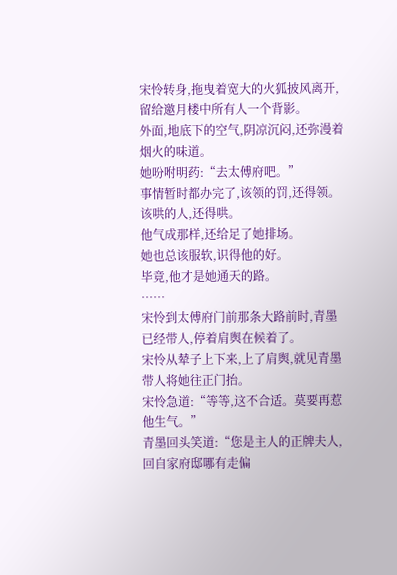宋怜转身,拖曳着宽大的火狐披风离开,留给邀月楼中所有人一个背影。
外面,地底下的空气,阴凉沉闷,还弥漫着烟火的味道。
她吩咐明药:“去太傅府吧。”
事情暂时都办完了,该领的罚,还得领。
该哄的人,还得哄。
他气成那样,还给足了她排场。
她也总该服软,识得他的好。
毕竟,他才是她通天的路。
……
宋怜到太傅府门前那条大路前时,青墨已经带人,停着肩舆在候着了。
宋怜从辇子上下来,上了肩舆,就见青墨带人将她往正门抬。
宋怜急道:“等等,这不合适。莫要再惹他生气。”
青墨回头笑道:“您是主人的正牌夫人,回自家府邸哪有走偏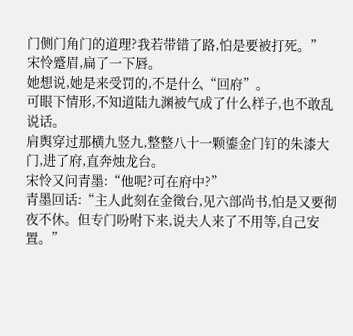门侧门角门的道理?我若带错了路,怕是要被打死。”
宋怜蹙眉,扁了一下唇。
她想说,她是来受罚的,不是什么“回府”。
可眼下情形,不知道陆九渊被气成了什么样子,也不敢乱说话。
肩舆穿过那横九竖九,整整八十一颗鎏金门钉的朱漆大门,进了府,直奔烛龙台。
宋怜又问青墨:“他呢?可在府中?”
青墨回话:“主人此刻在金徵台,见六部尚书,怕是又要彻夜不休。但专门吩咐下来,说夫人来了不用等,自己安置。”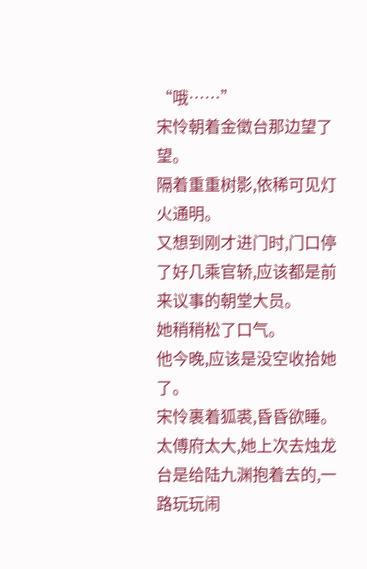“哦……”
宋怜朝着金徵台那边望了望。
隔着重重树影,依稀可见灯火通明。
又想到刚才进门时,门口停了好几乘官轿,应该都是前来议事的朝堂大员。
她稍稍松了口气。
他今晚,应该是没空收拾她了。
宋怜裹着狐裘,昏昏欲睡。
太傅府太大,她上次去烛龙台是给陆九渊抱着去的,一路玩玩闹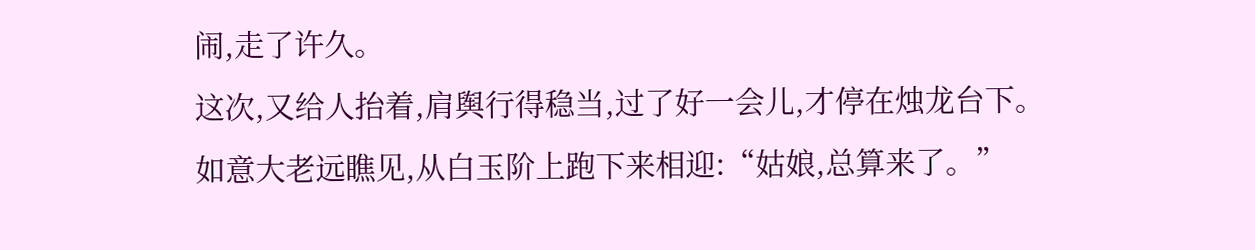闹,走了许久。
这次,又给人抬着,肩舆行得稳当,过了好一会儿,才停在烛龙台下。
如意大老远瞧见,从白玉阶上跑下来相迎:“姑娘,总算来了。”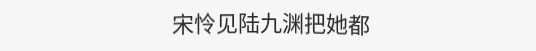宋怜见陆九渊把她都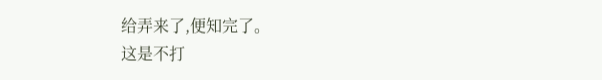给弄来了,便知完了。
这是不打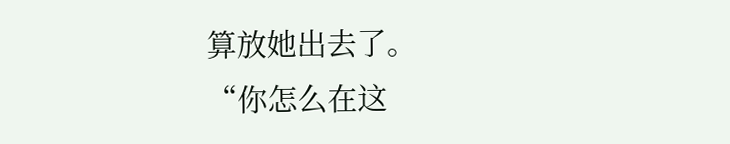算放她出去了。
“你怎么在这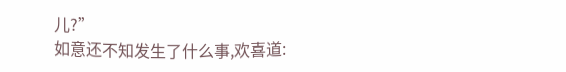儿?”
如意还不知发生了什么事,欢喜道: